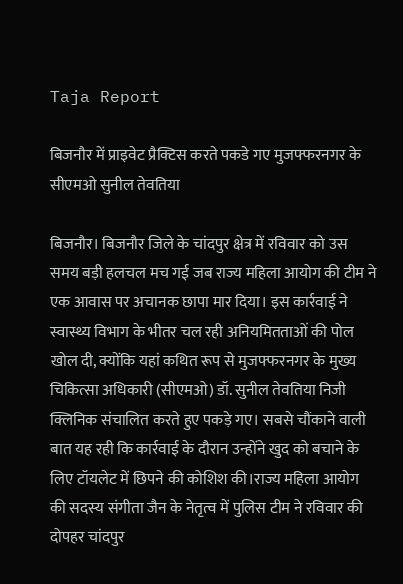Taja Report

बिजनौर में प्राइवेट प्रैक्टिस करते पकडे गए मुजफ्फरनगर के सीएमओ सुनील तेवतिया

बिजनौर। बिजनौर जिले के चांदपुर क्षेत्र में रविवार को उस समय बड़ी हलचल मच गई जब राज्य महिला आयोग की टीम ने एक आवास पर अचानक छापा मार दिया। इस कार्रवाई ने स्वास्थ्य विभाग के भीतर चल रही अनियमितताओं की पोल खोल दी, क्योंकि यहां कथित रूप से मुजफ्फरनगर के मुख्य चिकित्सा अधिकारी (सीएमओ) डॉ. सुनील तेवतिया निजी क्लिनिक संचालित करते हुए पकड़े गए। सबसे चौंकाने वाली बात यह रही कि कार्रवाई के दौरान उन्होंने खुद को बचाने के लिए टॉयलेट में छिपने की कोशिश की।राज्य महिला आयोग की सदस्य संगीता जैन के नेतृत्व में पुलिस टीम ने रविवार की दोपहर चांदपुर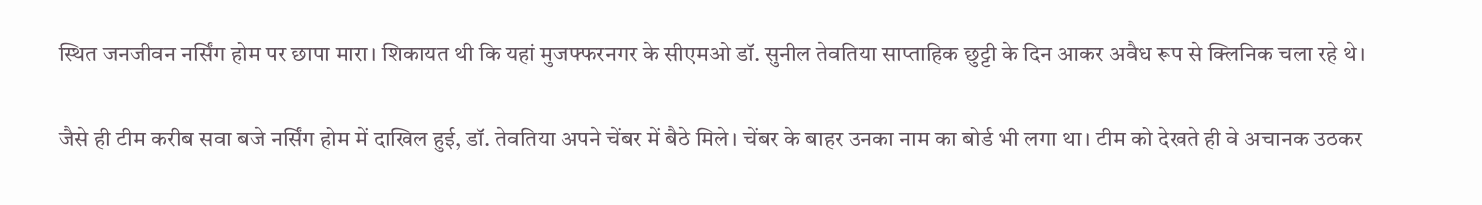स्थित जनजीवन नर्सिंग होम पर छापा मारा। शिकायत थी कि यहां मुजफ्फरनगर के सीएमओ डॉ. सुनील तेवतिया साप्ताहिक छुट्टी के दिन आकर अवैध रूप से क्लिनिक चला रहे थे।

जैसे ही टीम करीब सवा बजे नर्सिंग होम में दाखिल हुई, डॉ. तेवतिया अपने चेंबर में बैठे मिले। चेंबर के बाहर उनका नाम का बोर्ड भी लगा था। टीम को देखते ही वे अचानक उठकर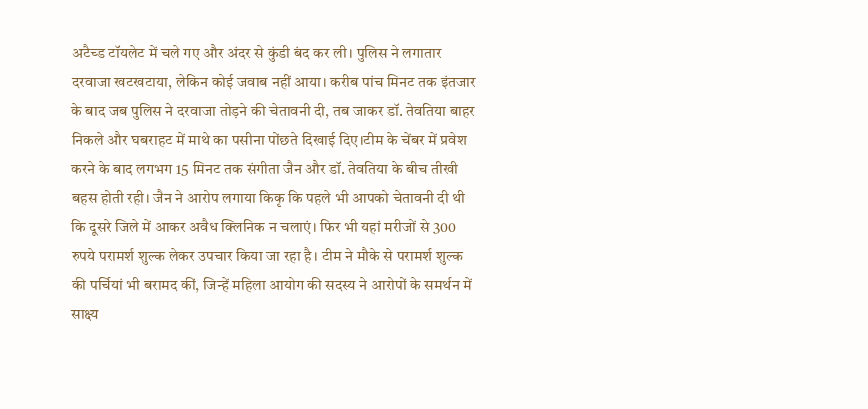अटैच्ड टॉयलेट में चले गए और अंदर से कुंडी बंद कर ली। पुलिस ने लगातार दरवाजा खटखटाया, लेकिन कोई जवाब नहीं आया। करीब पांच मिनट तक इंतजार के बाद जब पुलिस ने दरवाजा तोड़ने की चेतावनी दी, तब जाकर डॉ. तेवतिया बाहर निकले और घबराहट में माथे का पसीना पोंछते दिखाई दिए।टीम के चेंबर में प्रवेश करने के बाद लगभग 15 मिनट तक संगीता जैन और डॉ. तेवतिया के बीच तीखी बहस होती रही। जैन ने आरोप लगाया किकृ कि पहले भी आपको चेतावनी दी थी कि दूसरे जिले में आकर अवैध क्लिनिक न चलाएं। फिर भी यहां मरीजों से 300 रुपये परामर्श शुल्क लेकर उपचार किया जा रहा है। टीम ने मौके से परामर्श शुल्क की पर्चियां भी बरामद कीं, जिन्हें महिला आयोग की सदस्य ने आरोपों के समर्थन में साक्ष्य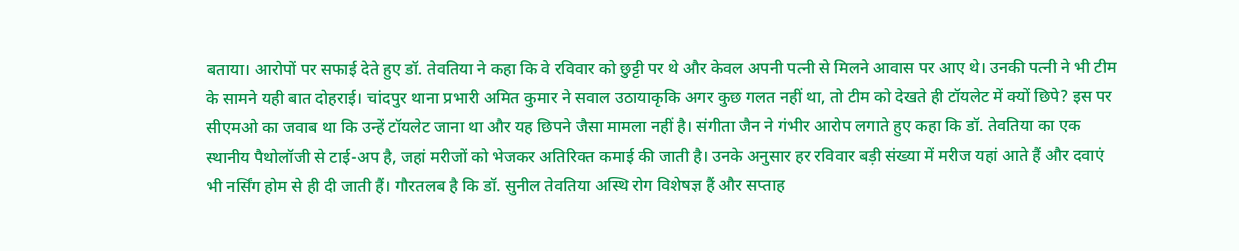बताया। आरोपों पर सफाई देते हुए डॉ. तेवतिया ने कहा कि वे रविवार को छुट्टी पर थे और केवल अपनी पत्नी से मिलने आवास पर आए थे। उनकी पत्नी ने भी टीम के सामने यही बात दोहराई। चांदपुर थाना प्रभारी अमित कुमार ने सवाल उठायाकृकि अगर कुछ गलत नहीं था, तो टीम को देखते ही टॉयलेट में क्यों छिपे? इस पर सीएमओ का जवाब था कि उन्हें टॉयलेट जाना था और यह छिपने जैसा मामला नहीं है। संगीता जैन ने गंभीर आरोप लगाते हुए कहा कि डॉ. तेवतिया का एक स्थानीय पैथोलॉजी से टाई-अप है, जहां मरीजों को भेजकर अतिरिक्त कमाई की जाती है। उनके अनुसार हर रविवार बड़ी संख्या में मरीज यहां आते हैं और दवाएं भी नर्सिंग होम से ही दी जाती हैं। गौरतलब है कि डॉ. सुनील तेवतिया अस्थि रोग विशेषज्ञ हैं और सप्ताह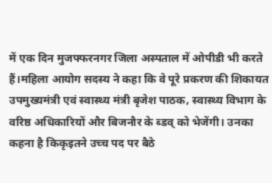में एक दिन मुजफ्फरनगर जिला अस्पताल में ओपीडी भी करते हैं।महिला आयोग सदस्य ने कहा कि वे पूरे प्रकरण की शिकायत उपमुख्यमंत्री एवं स्वास्थ्य मंत्री बृजेश पाठक, स्वास्थ्य विभाग के वरिष्ठ अधिकारियों और बिजनौर के ब्डव् को भेजेंगी। उनका कहना है किकृइतने उच्च पद पर बैठे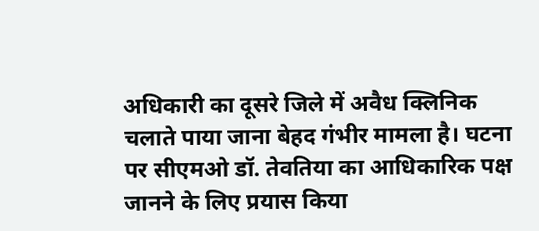अधिकारी का दूसरे जिले में अवैध क्लिनिक चलाते पाया जाना बेहद गंभीर मामला है। घटना पर सीएमओ डॉ. तेवतिया का आधिकारिक पक्ष जानने के लिए प्रयास किया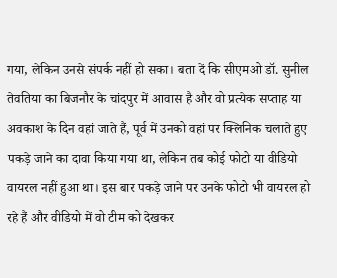गया, लेकिन उनसे संपर्क नहीं हो सका। बता दें कि सीएमओ डॉ. सुनील तेवतिया का बिजनौर के चांदपुर में आवास है और वो प्रत्येक सप्ताह या अवकाश के दिन वहां जाते हैं, पूर्व में उनको वहां पर क्लिनिक चलाते हुए पकड़े जाने का दावा किया गया था, लेकिन तब कोई फोटो या वीडियो वायरल नहीं हुआ था। इस बार पकड़े जाने पर उनके फोटो भी वायरल हो रहे हैं और वीडियो में वो टीम को देखकर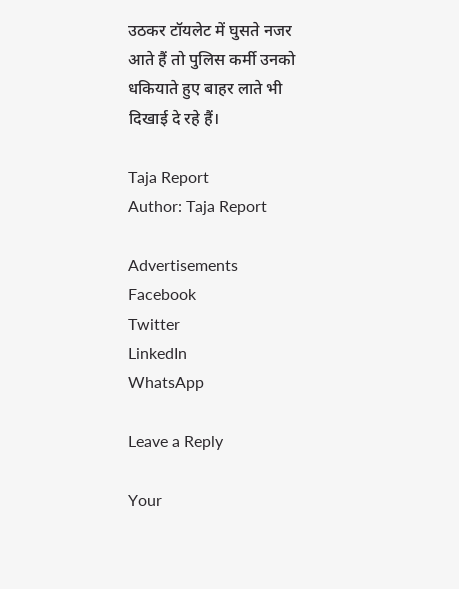उठकर टॉयलेट में घुसते नजर आते हैं तो पुलिस कर्मी उनको धकियाते हुए बाहर लाते भी दिखाई दे रहे हैं।

Taja Report
Author: Taja Report

Advertisements
Facebook
Twitter
LinkedIn
WhatsApp

Leave a Reply

Your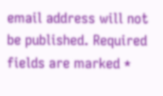email address will not be published. Required fields are marked *